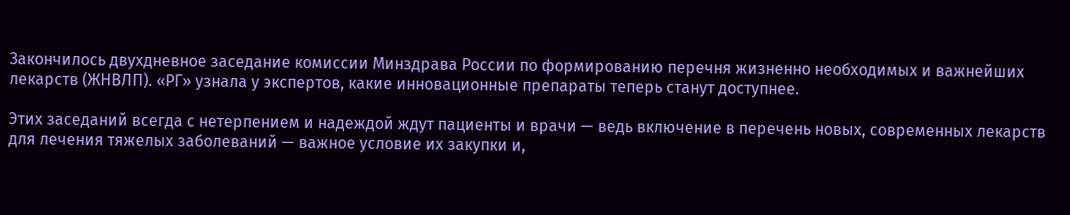Закончилось двухдневное заседание комиссии Минздрава России по формированию перечня жизненно необходимых и важнейших лекарств (ЖНВЛП). «РГ» узнала у экспертов, какие инновационные препараты теперь станут доступнее.

Этих заседаний всегда с нетерпением и надеждой ждут пациенты и врачи — ведь включение в перечень новых, современных лекарств для лечения тяжелых заболеваний — важное условие их закупки и,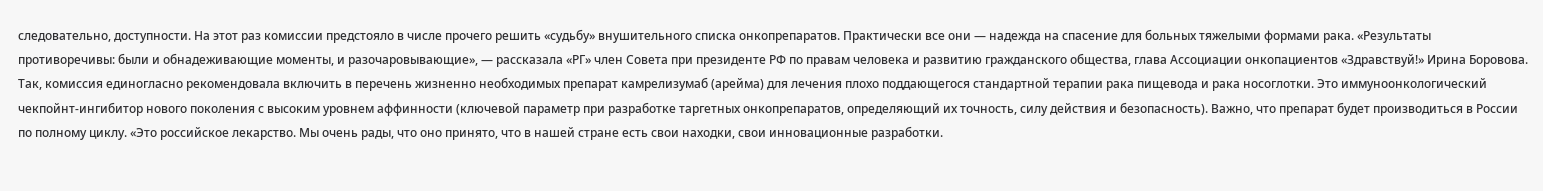следовательно, доступности. На этот раз комиссии предстояло в числе прочего решить «судьбу» внушительного списка онкопрепаратов. Практически все они — надежда на спасение для больных тяжелыми формами рака. «Результаты противоречивы: были и обнадеживающие моменты, и разочаровывающие», — рассказала «РГ» член Совета при президенте РФ по правам человека и развитию гражданского общества, глава Ассоциации онкопациентов «Здравствуй!» Ирина Боровова.
Так, комиссия единогласно рекомендовала включить в перечень жизненно необходимых препарат камрелизумаб (арейма) для лечения плохо поддающегося стандартной терапии рака пищевода и рака носоглотки. Это иммуноонкологический чекпойнт-ингибитор нового поколения с высоким уровнем аффинности (ключевой параметр при разработке таргетных онкопрепаратов, определяющий их точность, силу действия и безопасность). Важно, что препарат будет производиться в России по полному циклу. «Это российское лекарство. Мы очень рады, что оно принято, что в нашей стране есть свои находки, свои инновационные разработки.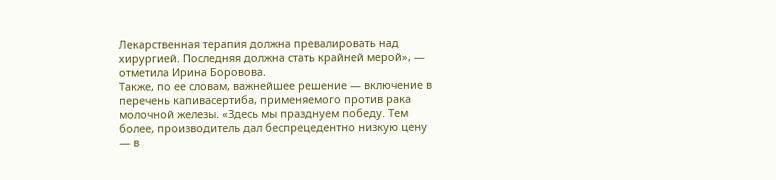Лекарственная терапия должна превалировать над хирургией. Последняя должна стать крайней мерой», — отметила Ирина Боровова.
Также, по ее словам, важнейшее решение — включение в перечень капивасертиба, применяемого против рака молочной железы. «Здесь мы празднуем победу. Тем более, производитель дал беспрецедентно низкую цену — в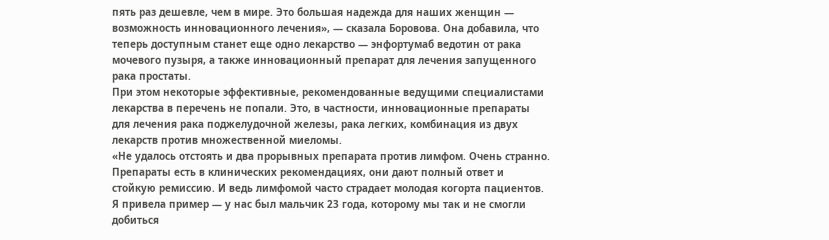пять раз дешевле, чем в мире. Это большая надежда для наших женщин — возможность инновационного лечения», — сказала Боровова. Она добавила, что теперь доступным станет еще одно лекарство — энфортумаб ведотин от рака мочевого пузыря, а также инновационный препарат для лечения запущенного рака простаты.
При этом некоторые эффективные, рекомендованные ведущими специалистами лекарства в перечень не попали. Это, в частности, инновационные препараты для лечения рака поджелудочной железы, рака легких, комбинация из двух лекарств против множественной миеломы.
«Не удалось отстоять и два прорывных препарата против лимфом. Очень странно. Препараты есть в клинических рекомендациях, они дают полный ответ и стойкую ремиссию. И ведь лимфомой часто страдает молодая когорта пациентов. Я привела пример — у нас был мальчик 23 года, которому мы так и не смогли добиться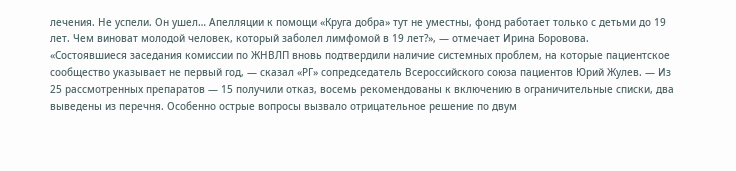лечения. Не успели. Он ушел… Апелляции к помощи «Круга добра» тут не уместны, фонд работает только с детьми до 19 лет. Чем виноват молодой человек, который заболел лимфомой в 19 лет?», — отмечает Ирина Боровова.
«Состоявшиеся заседания комиссии по ЖНВЛП вновь подтвердили наличие системных проблем, на которые пациентское сообщество указывает не первый год, — сказал «РГ» сопредседатель Всероссийского союза пациентов Юрий Жулев. — Из 25 рассмотренных препаратов — 15 получили отказ, восемь рекомендованы к включению в ограничительные списки, два выведены из перечня. Особенно острые вопросы вызвало отрицательное решение по двум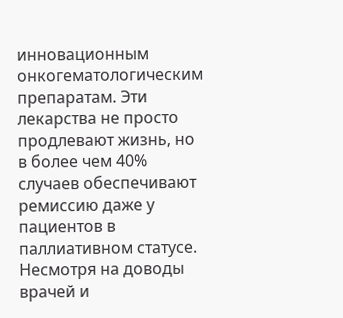инновационным онкогематологическим препаратам. Эти лекарства не просто продлевают жизнь, но в более чем 40% случаев обеспечивают ремиссию даже у пациентов в паллиативном статусе. Несмотря на доводы врачей и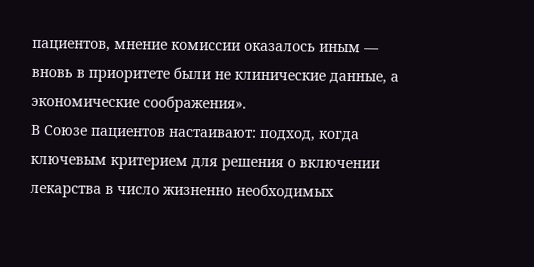пациентов, мнение комиссии оказалось иным — вновь в приоритете были не клинические данные, а экономические соображения».
В Союзе пациентов настаивают: подход, когда ключевым критерием для решения о включении лекарства в число жизненно необходимых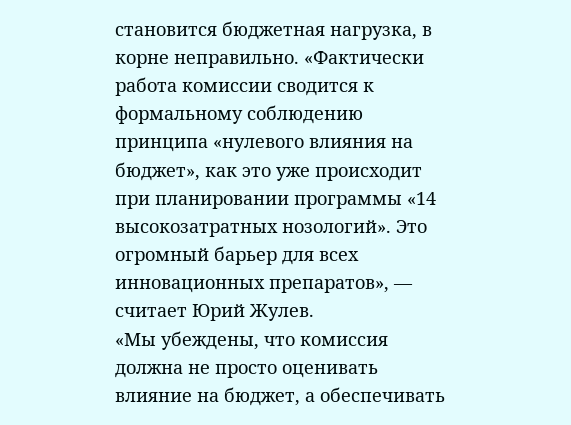становится бюджетная нагрузка, в корне неправильно. «Фактически работа комиссии сводится к формальному соблюдению принципа «нулевого влияния на бюджет», как это уже происходит при планировании программы «14 высокозатратных нозологий». Это огромный барьер для всех инновационных препаратов», — считает Юрий Жулев.
«Мы убеждены, что комиссия должна не просто оценивать влияние на бюджет, а обеспечивать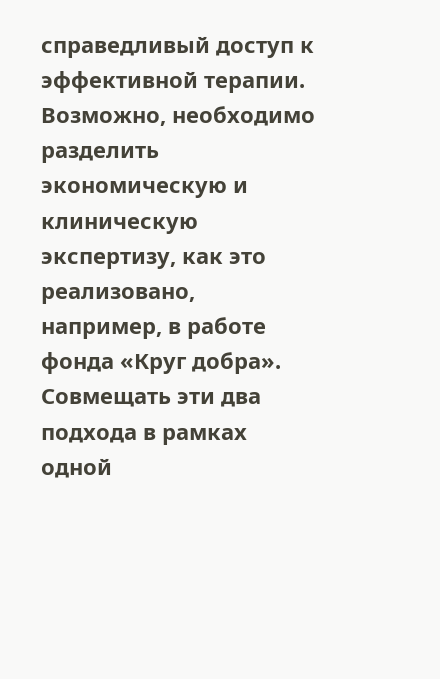справедливый доступ к эффективной терапии. Возможно, необходимо разделить экономическую и клиническую экспертизу, как это реализовано, например, в работе фонда «Круг добра». Совмещать эти два подхода в рамках одной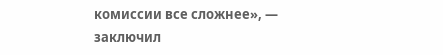комиссии все сложнее», — заключил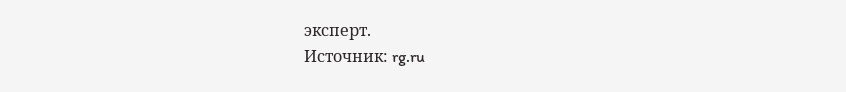эксперт.
Источник: rg.ru